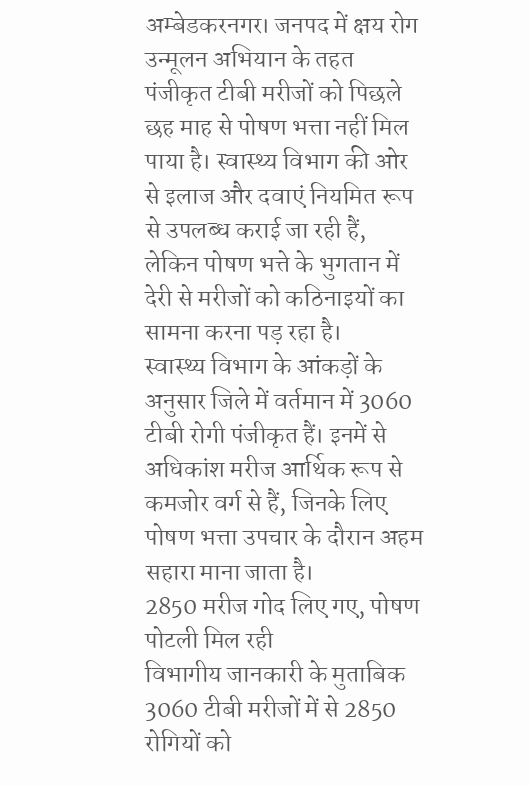अम्बेडकरनगर। जनपद में क्षय रोग उन्मूलन अभियान के तहत पंजीकृत टीबी मरीजों को पिछले छह माह से पोषण भत्ता नहीं मिल पाया है। स्वास्थ्य विभाग की ओर से इलाज और दवाएं नियमित रूप से उपलब्ध कराई जा रही हैं, लेकिन पोषण भत्ते के भुगतान में देरी से मरीजों को कठिनाइयों का सामना करना पड़ रहा है।
स्वास्थ्य विभाग के आंकड़ों के अनुसार जिले में वर्तमान में 3060 टीबी रोगी पंजीकृत हैं। इनमें से अधिकांश मरीज आर्थिक रूप से कमजोर वर्ग से हैं, जिनके लिए पोषण भत्ता उपचार के दौरान अहम सहारा माना जाता है।
2850 मरीज गोद लिए गए, पोषण पोटली मिल रही
विभागीय जानकारी के मुताबिक 3060 टीबी मरीजों में से 2850 रोगियों को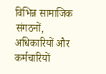विभिन्न सामाजिक संगठनों, अधिकारियों और कर्मचारियों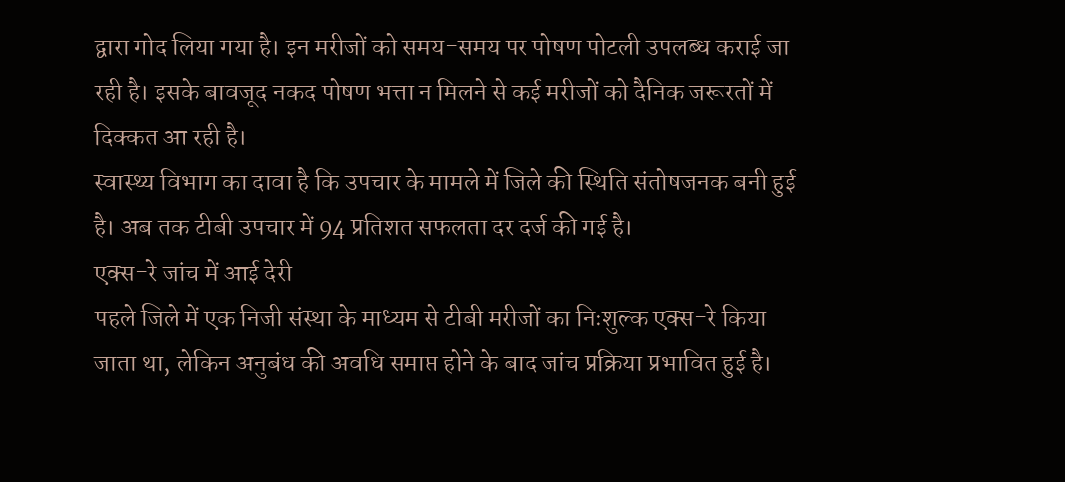द्वारा गोद लिया गया है। इन मरीजों को समय-समय पर पोषण पोटली उपलब्ध कराई जा रही है। इसके बावजूद नकद पोषण भत्ता न मिलने से कई मरीजों को दैनिक जरूरतों में दिक्कत आ रही है।
स्वास्थ्य विभाग का दावा है कि उपचार के मामले में जिले की स्थिति संतोषजनक बनी हुई है। अब तक टीबी उपचार में 94 प्रतिशत सफलता दर दर्ज की गई है।
एक्स-रे जांच में आई देरी
पहले जिले में एक निजी संस्था के माध्यम से टीबी मरीजों का निःशुल्क एक्स-रे किया जाता था, लेकिन अनुबंध की अवधि समाप्त होने के बाद जांच प्रक्रिया प्रभावित हुई है।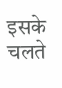इसके चलते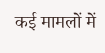कई मामलों में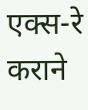एक्स-रे कराने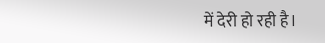में देरी हो रही है।